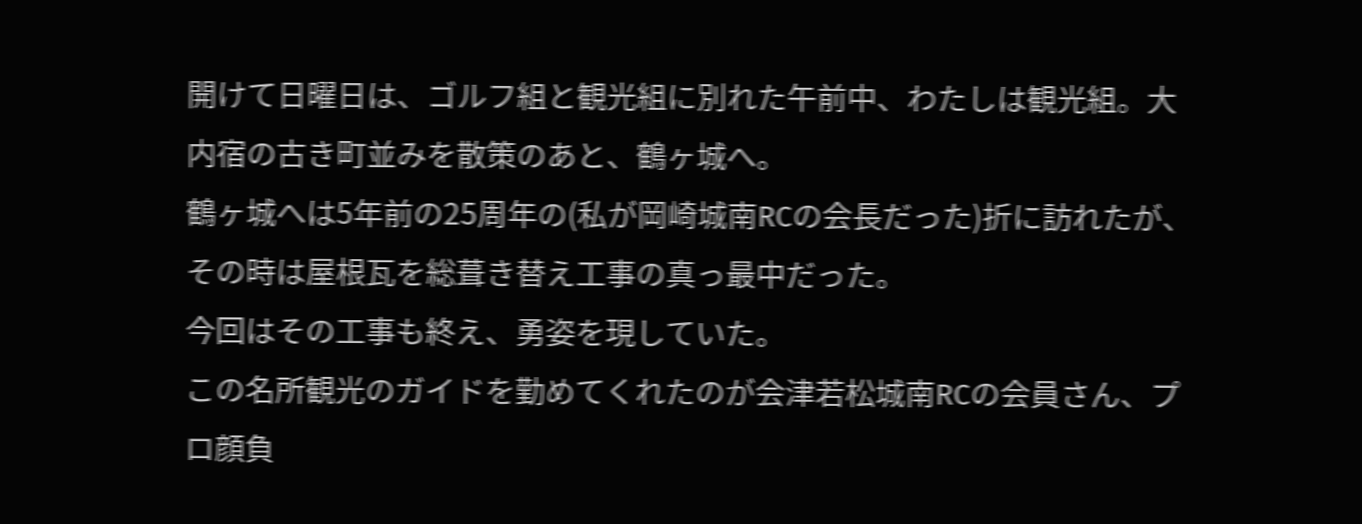開けて日曜日は、ゴルフ組と観光組に別れた午前中、わたしは観光組。大内宿の古き町並みを散策のあと、鶴ヶ城へ。
鶴ヶ城へは5年前の25周年の(私が岡崎城南RCの会長だった)折に訪れたが、その時は屋根瓦を総葺き替え工事の真っ最中だった。
今回はその工事も終え、勇姿を現していた。
この名所観光のガイドを勤めてくれたのが会津若松城南RCの会員さん、プロ顔負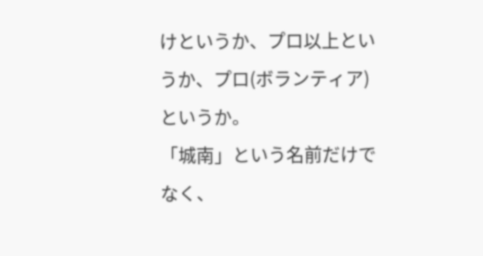けというか、プロ以上というか、プロ(ボランティア)というか。
「城南」という名前だけでなく、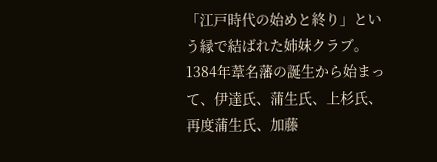「江戸時代の始めと終り」という縁で結ばれた姉妹クラブ。1384年葦名藩の誕生から始まって、伊達氏、蒲生氏、上杉氏、再度蒲生氏、加藤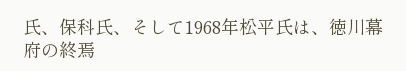氏、保科氏、そして1968年松平氏は、徳川幕府の終焉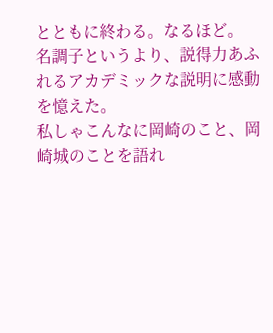とともに終わる。なるほど。
名調子というより、説得力あふれるアカデミックな説明に感動を憶えた。
私しゃこんなに岡崎のこと、岡崎城のことを語れ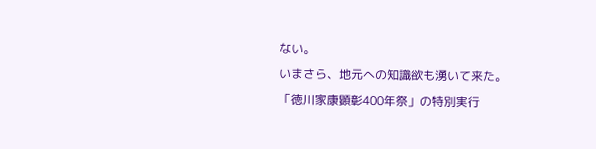ない。
いまさら、地元への知識欲も湧いて来た。
「徳川家康顕彰400年祭」の特別実行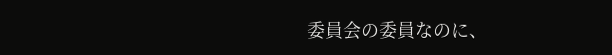委員会の委員なのに、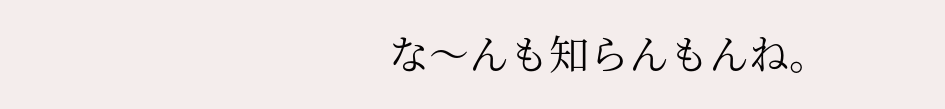な〜んも知らんもんね。